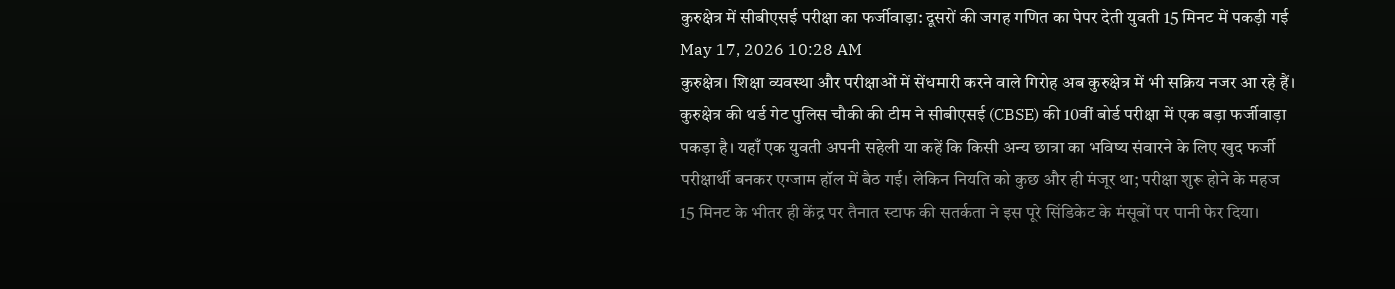कुरुक्षेत्र में सीबीएसई परीक्षा का फर्जीवाड़ा: दूसरों की जगह गणित का पेपर देती युवती 15 मिनट में पकड़ी गई
May 17, 2026 10:28 AM
कुरुक्षेत्र। शिक्षा व्यवस्था और परीक्षाओं में सेंधमारी करने वाले गिरोह अब कुरुक्षेत्र में भी सक्रिय नजर आ रहे हैं। कुरुक्षेत्र की थर्ड गेट पुलिस चौकी की टीम ने सीबीएसई (CBSE) की 10वीं बोर्ड परीक्षा में एक बड़ा फर्जीवाड़ा पकड़ा है। यहाँ एक युवती अपनी सहेली या कहें कि किसी अन्य छात्रा का भविष्य संवारने के लिए खुद फर्जी परीक्षार्थी बनकर एग्जाम हॉल में बैठ गई। लेकिन नियति को कुछ और ही मंजूर था; परीक्षा शुरू होने के महज 15 मिनट के भीतर ही केंद्र पर तैनात स्टाफ की सतर्कता ने इस पूरे सिंडिकेट के मंसूबों पर पानी फेर दिया।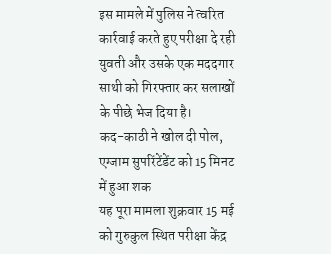इस मामले में पुलिस ने त्वरित कार्रवाई करते हुए परीक्षा दे रही युवती और उसके एक मददगार साथी को गिरफ्तार कर सलाखों के पीछे भेज दिया है।
कद-काठी ने खोल दी पोल, एग्जाम सुपरिंटेंडेंट को 15 मिनट में हुआ शक
यह पूरा मामला शुक्रवार 15 मई को गुरुकुल स्थित परीक्षा केंद्र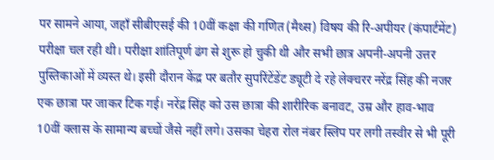पर सामने आया, जहाँ सीबीएसई की 10वीं कक्षा की गणित (मैथ्स) विषय की रि-अपीयर (कंपार्टमेंट) परीक्षा चल रही थी। परीक्षा शांतिपूर्ण ढंग से शुरू हो चुकी थी और सभी छात्र अपनी-अपनी उत्तर पुस्तिकाओं में व्यस्त थे। इसी दौरान केंद्र पर बतौर सुपरिंटेंडेंट ड्यूटी दे रहे लेक्चरर नरेंद्र सिंह की नजर एक छात्रा पर जाकर टिक गई। नरेंद्र सिंह को उस छात्रा की शारीरिक बनावट, उम्र और हाव-भाव 10वीं क्लास के सामान्य बच्चों जैसे नहीं लगे। उसका चेहरा रोल नंबर स्लिप पर लगी तस्वीर से भी पूरी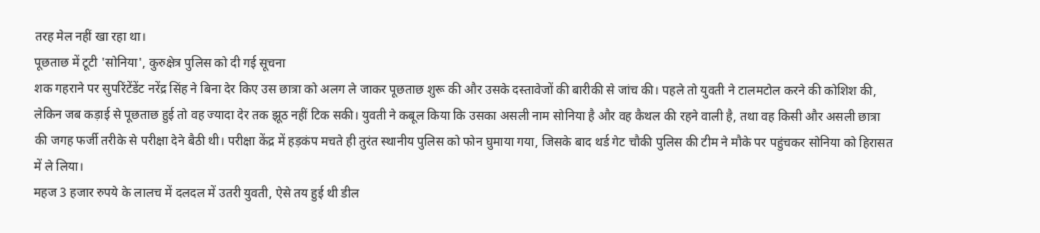तरह मेल नहीं खा रहा था।
पूछताछ में टूटी 'सोनिया', कुरुक्षेत्र पुलिस को दी गई सूचना
शक गहराने पर सुपरिंटेंडेंट नरेंद्र सिंह ने बिना देर किए उस छात्रा को अलग ले जाकर पूछताछ शुरू की और उसके दस्तावेजों की बारीकी से जांच की। पहले तो युवती ने टालमटोल करने की कोशिश की, लेकिन जब कड़ाई से पूछताछ हुई तो वह ज्यादा देर तक झूठ नहीं टिक सकी। युवती ने कबूल किया कि उसका असली नाम सोनिया है और वह कैथल की रहने वाली है, तथा वह किसी और असली छात्रा की जगह फर्जी तरीके से परीक्षा देने बैठी थी। परीक्षा केंद्र में हड़कंप मचते ही तुरंत स्थानीय पुलिस को फोन घुमाया गया, जिसके बाद थर्ड गेट चौकी पुलिस की टीम ने मौके पर पहुंचकर सोनिया को हिरासत में ले लिया।
महज 3 हजार रुपये के लालच में दलदल में उतरी युवती, ऐसे तय हुई थी डील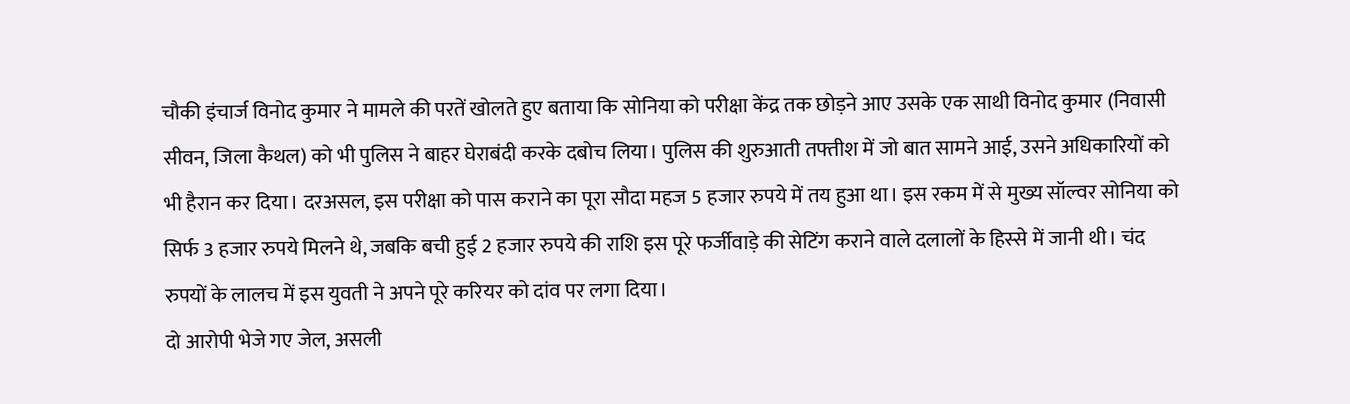चौकी इंचार्ज विनोद कुमार ने मामले की परतें खोलते हुए बताया कि सोनिया को परीक्षा केंद्र तक छोड़ने आए उसके एक साथी विनोद कुमार (निवासी सीवन, जिला कैथल) को भी पुलिस ने बाहर घेराबंदी करके दबोच लिया। पुलिस की शुरुआती तफ्तीश में जो बात सामने आई, उसने अधिकारियों को भी हैरान कर दिया। दरअसल, इस परीक्षा को पास कराने का पूरा सौदा महज 5 हजार रुपये में तय हुआ था। इस रकम में से मुख्य सॉल्वर सोनिया को सिर्फ 3 हजार रुपये मिलने थे, जबकि बची हुई 2 हजार रुपये की राशि इस पूरे फर्जीवाड़े की सेटिंग कराने वाले दलालों के हिस्से में जानी थी। चंद रुपयों के लालच में इस युवती ने अपने पूरे करियर को दांव पर लगा दिया।
दो आरोपी भेजे गए जेल, असली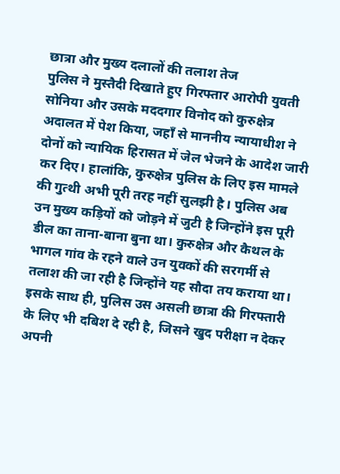छात्रा और मुख्य दलालों की तलाश तेज
पुलिस ने मुस्तैदी दिखाते हुए गिरफ्तार आरोपी युवती सोनिया और उसके मददगार विनोद को कुरुक्षेत्र अदालत में पेश किया, जहाँ से माननीय न्यायाधीश ने दोनों को न्यायिक हिरासत में जेल भेजने के आदेश जारी कर दिए। हालांकि, कुरुक्षेत्र पुलिस के लिए इस मामले की गुत्थी अभी पूरी तरह नहीं सुलझी है। पुलिस अब उन मुख्य कड़ियों को जोड़ने में जुटी है जिन्होंने इस पूरी डील का ताना-बाना बुना था। कुरुक्षेत्र और कैथल के भागल गांव के रहने वाले उन युवकों की सरगर्मी से तलाश की जा रही है जिन्होंने यह सौदा तय कराया था। इसके साथ ही, पुलिस उस असली छात्रा की गिरफ्तारी के लिए भी दबिश दे रही है, जिसने खुद परीक्षा न देकर अपनी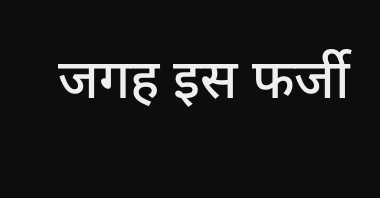जगह इस फर्जी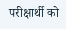परीक्षार्थी को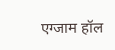एग्जाम हॉल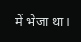में भेजा था।